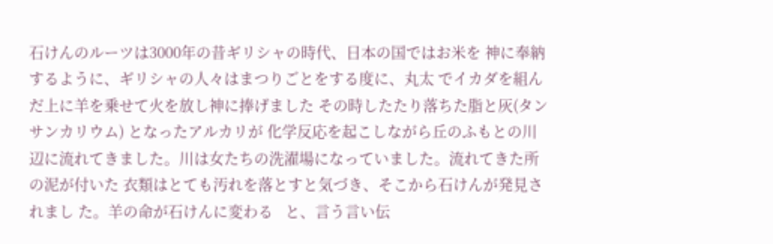石けんのルーツは3000年の昔ギリシャの時代、日本の国ではお米を 神に奉納するように、ギリシャの人々はまつりごとをする度に、丸太 でイカダを組んだ上に羊を乗せて火を放し神に捧げました その時したたり落ちた脂と灰(タンサンカリウム) となったアルカリが 化学反応を起こしながら丘のふもとの川辺に流れてきました。川は女たちの洗濯場になっていました。流れてきた所の泥が付いた 衣類はとても汚れを落とすと気づき、そこから石けんが発見されまし た。羊の命が石けんに変わる   と、言う言い伝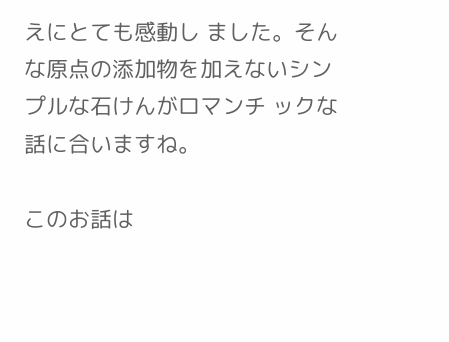えにとても感動し ました。そんな原点の添加物を加えないシンプルな石けんがロマンチ ックな話に合いますね。

このお話は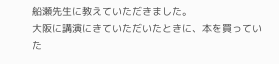船瀬先生に教えていただきました。
大阪に講演にきていただいたときに、本を買っていた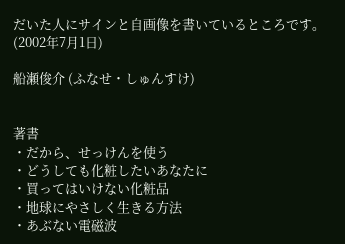だいた人にサインと自画像を書いているところです。
(2002年7月1日)

船瀬俊介 (ふなせ・しゅんすけ)


著書
・だから、せっけんを使う
・どうしても化粧したいあなたに
・買ってはいけない化粧品
・地球にやさしく生きる方法
・あぶない電磁波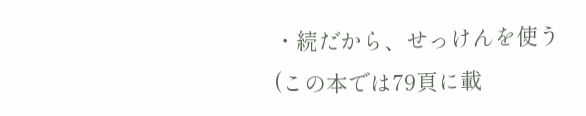・続だから、せっけんを使う
(この本では79頁に載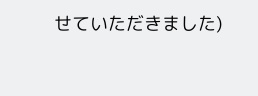せていただきました)